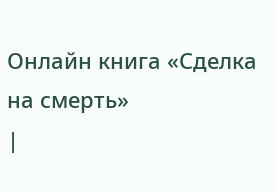Онлайн книга «Сделка на смерть»
|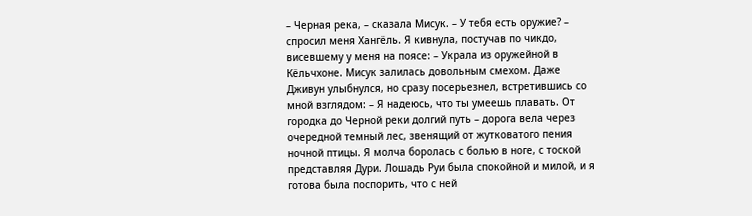– Черная река, – сказала Мисук. – У тебя есть оружие? – спросил меня Хангёль. Я кивнула, постучав по чикдо, висевшему у меня на поясе: – Украла из оружейной в Кёльчхоне. Мисук залилась довольным смехом. Даже Дживун улыбнулся, но сразу посерьезнел, встретившись со мной взглядом: – Я надеюсь, что ты умеешь плавать. От городка до Черной реки долгий путь – дорога вела через очередной темный лес, звенящий от жутковатого пения ночной птицы. Я молча боролась с болью в ноге, с тоской представляя Дури. Лошадь Руи была спокойной и милой, и я готова была поспорить, что с ней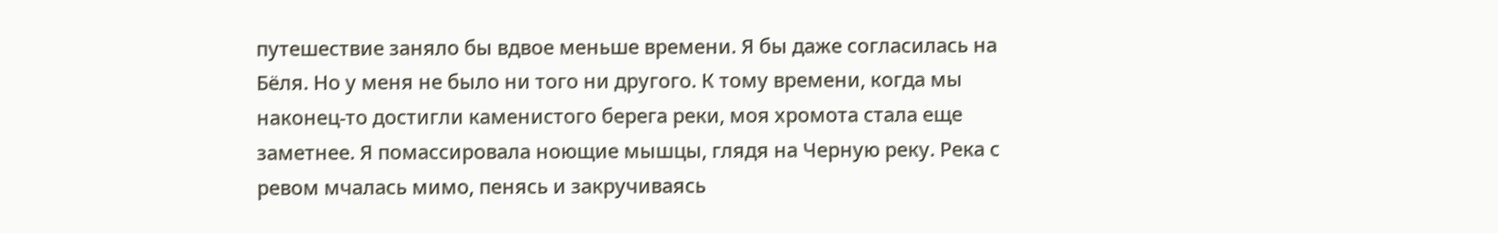путешествие заняло бы вдвое меньше времени. Я бы даже согласилась на Бёля. Но у меня не было ни того ни другого. К тому времени, когда мы наконец-то достигли каменистого берега реки, моя хромота стала еще заметнее. Я помассировала ноющие мышцы, глядя на Черную реку. Река с ревом мчалась мимо, пенясь и закручиваясь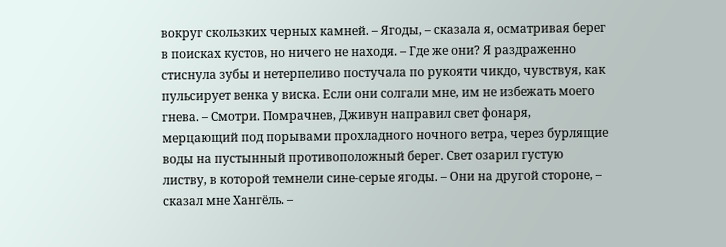вокруг скользких черных камней. – Ягоды, – сказала я, осматривая берег в поисках кустов, но ничего не находя. – Где же они? Я раздраженно стиснула зубы и нетерпеливо постучала по рукояти чикдо, чувствуя, как пульсирует венка у виска. Если они солгали мне, им не избежать моего гнева. – Смотри. Помрачнев, Дживун направил свет фонаря, мерцающий под порывами прохладного ночного ветра, через бурлящие воды на пустынный противоположный берег. Свет озарил густую листву, в которой темнели сине-серые ягоды. – Они на другой стороне, – сказал мне Хангёль. –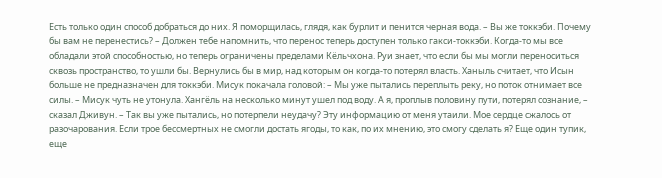Есть только один способ добраться до них. Я поморщилась, глядя, как бурлит и пенится черная вода. – Вы же токкэби. Почему бы вам не перенестись? – Должен тебе напомнить, что перенос теперь доступен только гакси-токкэби. Когда-то мы все обладали этой способностью, но теперь ограничены пределами Кёльчхона. Руи знает, что если бы мы могли переноситься сквозь пространство, то ушли бы. Вернулись бы в мир, над которым он когда-то потерял власть. Ханыль считает, что Исын больше не предназначен для токкэби. Мисук покачала головой: – Мы уже пытались переплыть реку, но поток отнимает все силы. – Мисук чуть не утонула. Хангёль на несколько минут ушел под воду. А я, проплыв половину пути, потерял сознание, – сказал Дживун. – Так вы уже пытались, но потерпели неудачу? Эту информацию от меня утаили. Мое сердце сжалось от разочарования. Если трое бессмертных не смогли достать ягоды, то как, по их мнению, это смогу сделать я? Еще один тупик, еще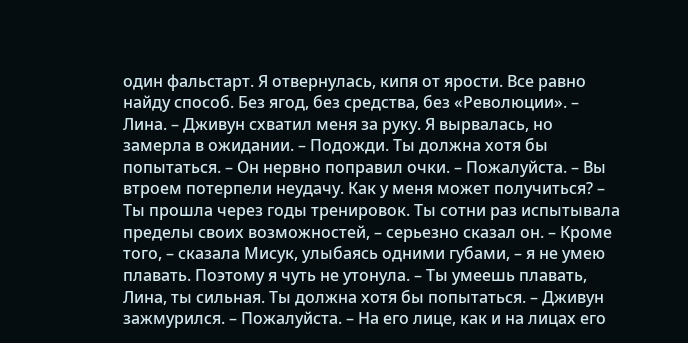один фальстарт. Я отвернулась, кипя от ярости. Все равно найду способ. Без ягод, без средства, без «Революции». – Лина. – Дживун схватил меня за руку. Я вырвалась, но замерла в ожидании. – Подожди. Ты должна хотя бы попытаться. – Он нервно поправил очки. – Пожалуйста. – Вы втроем потерпели неудачу. Как у меня может получиться? – Ты прошла через годы тренировок. Ты сотни раз испытывала пределы своих возможностей, – серьезно сказал он. – Кроме того, – сказала Мисук, улыбаясь одними губами, – я не умею плавать. Поэтому я чуть не утонула. – Ты умеешь плавать, Лина, ты сильная. Ты должна хотя бы попытаться. – Дживун зажмурился. – Пожалуйста. – На его лице, как и на лицах его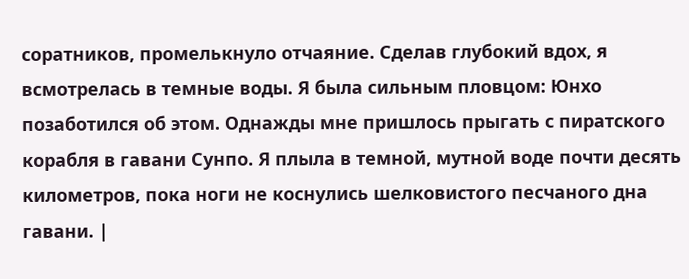соратников, промелькнуло отчаяние. Сделав глубокий вдох, я всмотрелась в темные воды. Я была сильным пловцом: Юнхо позаботился об этом. Однажды мне пришлось прыгать с пиратского корабля в гавани Сунпо. Я плыла в темной, мутной воде почти десять километров, пока ноги не коснулись шелковистого песчаного дна гавани. |